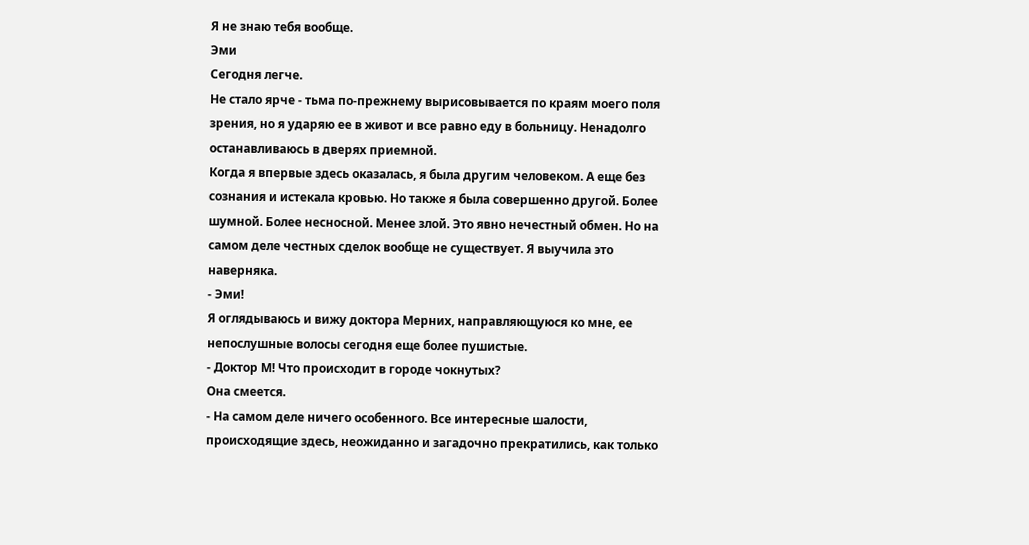Я не знаю тебя вообще.
Эми
Сегодня легче.
Не стало ярче - тьма по-прежнему вырисовывается по краям моего поля зрения, но я ударяю ее в живот и все равно еду в больницу. Ненадолго останавливаюсь в дверях приемной.
Когда я впервые здесь оказалась, я была другим человеком. А еще без сознания и истекала кровью. Но также я была совершенно другой. Более шумной. Более несносной. Менее злой. Это явно нечестный обмен. Но на самом деле честных сделок вообще не существует. Я выучила это наверняка.
- Эми!
Я оглядываюсь и вижу доктора Мерних, направляющуюся ко мне, ее непослушные волосы сегодня еще более пушистые.
- Доктор М! Что происходит в городе чокнутых?
Она смеется.
- На самом деле ничего особенного. Все интересные шалости, происходящие здесь, неожиданно и загадочно прекратились, как только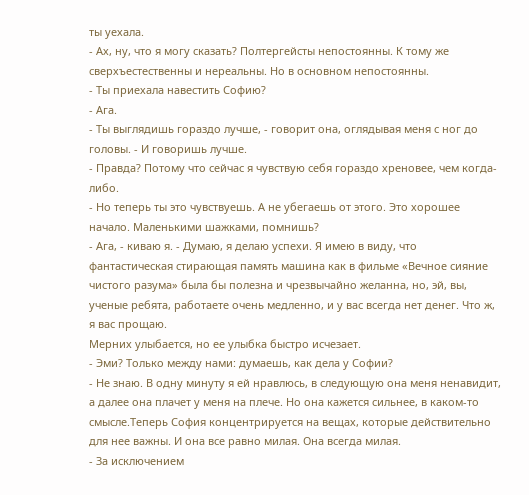ты уехала.
- Ах, ну, что я могу сказать? Полтергейсты непостоянны. К тому же сверхъестественны и нереальны. Но в основном непостоянны.
- Ты приехала навестить Софию?
- Ага.
- Ты выглядишь гораздо лучше, - говорит она, оглядывая меня с ног до головы. - И говоришь лучше.
- Правда? Потому что сейчас я чувствую себя гораздо хреновее, чем когда-либо.
- Но теперь ты это чувствуешь. А не убегаешь от этого. Это хорошее начало. Маленькими шажками, помнишь?
- Ага, - киваю я. - Думаю, я делаю успехи. Я имею в виду, что фантастическая стирающая память машина как в фильме «Вечное сияние чистого разума» была бы полезна и чрезвычайно желанна, но, эй, вы, ученые ребята, работаете очень медленно, и у вас всегда нет денег. Что ж, я вас прощаю.
Мерних улыбается, но ее улыбка быстро исчезает.
- Эми? Только между нами: думаешь, как дела у Софии?
- Не знаю. В одну минуту я ей нравлюсь, в следующую она меня ненавидит, а далее она плачет у меня на плече. Но она кажется сильнее, в каком-то смысле.Теперь София концентрируется на вещах, которые действительно для нее важны. И она все равно милая. Она всегда милая.
- За исключением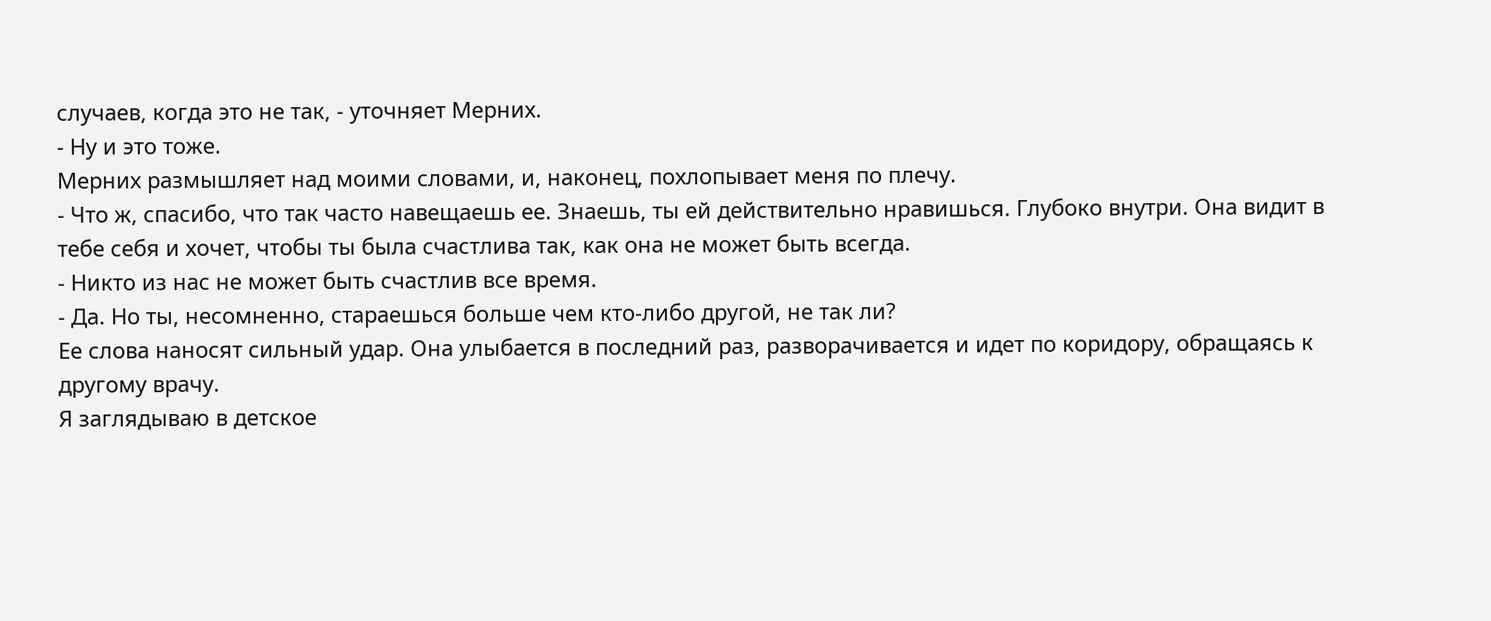случаев, когда это не так, - уточняет Мерних.
- Ну и это тоже.
Мерних размышляет над моими словами, и, наконец, похлопывает меня по плечу.
- Что ж, спасибо, что так часто навещаешь ее. Знаешь, ты ей действительно нравишься. Глубоко внутри. Она видит в тебе себя и хочет, чтобы ты была счастлива так, как она не может быть всегда.
- Никто из нас не может быть счастлив все время.
- Да. Но ты, несомненно, стараешься больше чем кто-либо другой, не так ли?
Ее слова наносят сильный удар. Она улыбается в последний раз, разворачивается и идет по коридору, обращаясь к другому врачу.
Я заглядываю в детское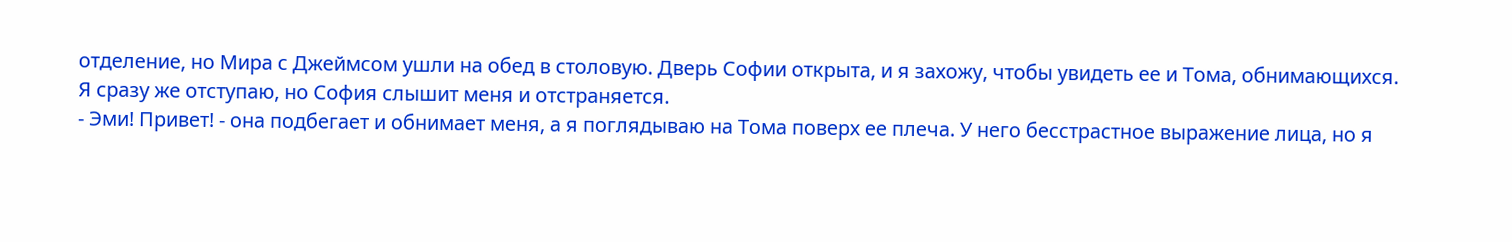отделение, но Мира с Джеймсом ушли на обед в столовую. Дверь Софии открыта, и я захожу, чтобы увидеть ее и Тома, обнимающихся. Я сразу же отступаю, но София слышит меня и отстраняется.
- Эми! Привет! - она подбегает и обнимает меня, а я поглядываю на Тома поверх ее плеча. У него бесстрастное выражение лица, но я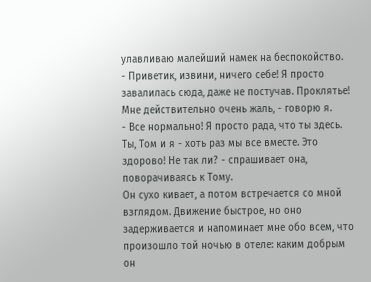улавливаю малейший намек на беспокойство.
- Приветик, извини, ничего себе! Я просто завалилась сюда, даже не постучав. Проклятье! Мне действительно очень жаль, - говорю я.
- Все нормально! Я просто рада, что ты здесь. Ты, Том и я - хоть раз мы все вместе. Это здорово! Не так ли? - спрашивает она, поворачиваясь к Тому.
Он сухо кивает, а потом встречается со мной взглядом. Движение быстрое, но оно задерживается и напоминает мне обо всем, что произошло той ночью в отеле: каким добрым он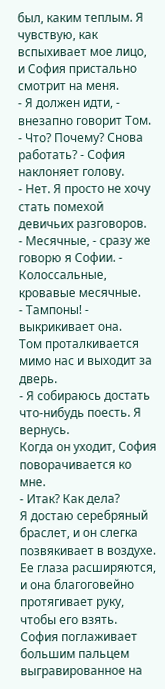был, каким теплым. Я чувствую, как вспыхивает мое лицо, и София пристально смотрит на меня.
- Я должен идти, - внезапно говорит Том.
- Что? Почему? Снова работать? - София наклоняет голову.
- Нет. Я просто не хочу стать помехой девичьих разговоров.
- Месячные, - сразу же говорю я Софии. - Колоссальные, кровавые месячные.
- Тампоны! - выкрикивает она.
Том проталкивается мимо нас и выходит за дверь.
- Я собираюсь достать что-нибудь поесть. Я вернусь.
Когда он уходит, София поворачивается ко мне.
- Итак? Как дела?
Я достаю серебряный браслет, и он слегка позвякивает в воздухе. Ее глаза расширяются, и она благоговейно протягивает руку, чтобы его взять. София поглаживает большим пальцем выгравированное на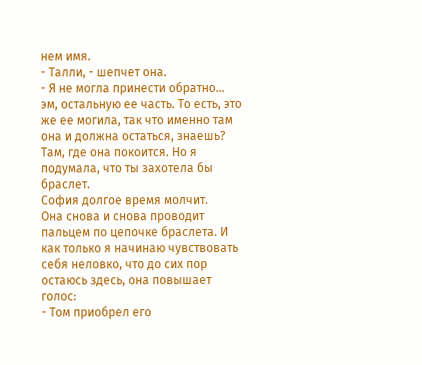нем имя.
- Талли, - шепчет она.
- Я не могла принести обратно… эм, остальную ее часть. То есть, это же ее могила, так что именно там она и должна остаться, знаешь? Там, где она покоится. Но я подумала, что ты захотела бы браслет.
София долгое время молчит.
Она снова и снова проводит пальцем по цепочке браслета. И как только я начинаю чувствовать себя неловко, что до сих пор остаюсь здесь, она повышает голос:
- Том приобрел его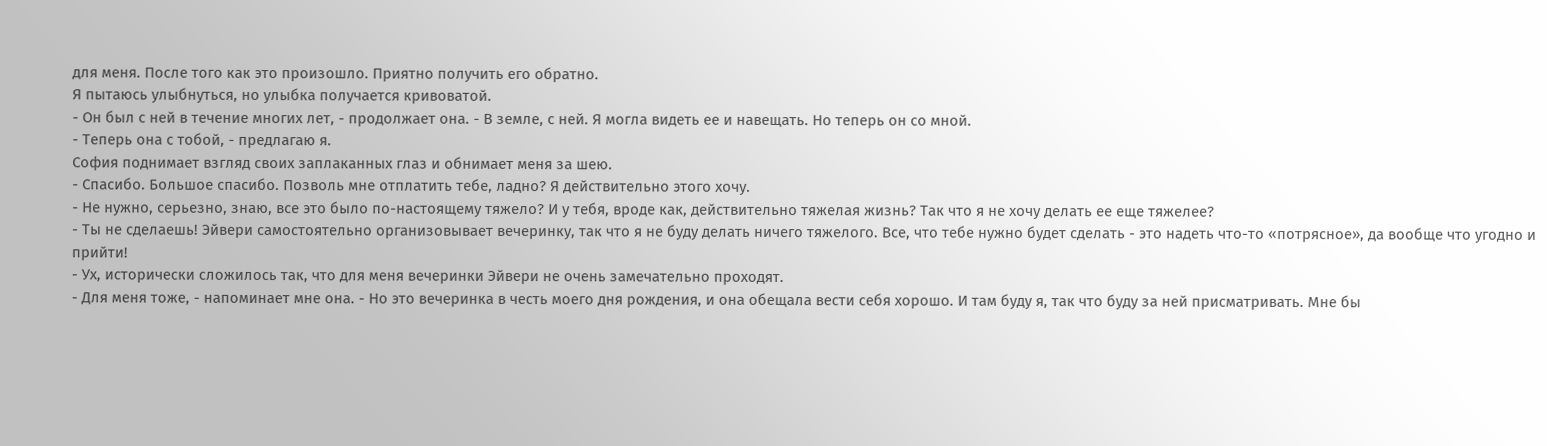для меня. После того как это произошло. Приятно получить его обратно.
Я пытаюсь улыбнуться, но улыбка получается кривоватой.
- Он был с ней в течение многих лет, - продолжает она. - В земле, с ней. Я могла видеть ее и навещать. Но теперь он со мной.
- Теперь она с тобой, - предлагаю я.
София поднимает взгляд своих заплаканных глаз и обнимает меня за шею.
- Спасибо. Большое спасибо. Позволь мне отплатить тебе, ладно? Я действительно этого хочу.
- Не нужно, серьезно, знаю, все это было по-настоящему тяжело? И у тебя, вроде как, действительно тяжелая жизнь? Так что я не хочу делать ее еще тяжелее?
- Ты не сделаешь! Эйвери самостоятельно организовывает вечеринку, так что я не буду делать ничего тяжелого. Все, что тебе нужно будет сделать - это надеть что-то «потрясное», да вообще что угодно и прийти!
- Ух, исторически сложилось так, что для меня вечеринки Эйвери не очень замечательно проходят.
- Для меня тоже, - напоминает мне она. - Но это вечеринка в честь моего дня рождения, и она обещала вести себя хорошо. И там буду я, так что буду за ней присматривать. Мне бы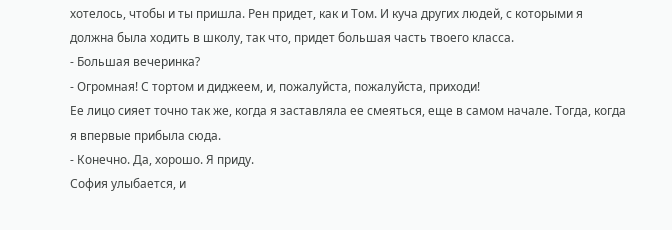хотелось, чтобы и ты пришла. Рен придет, как и Том. И куча других людей, с которыми я должна была ходить в школу, так что, придет большая часть твоего класса.
- Большая вечеринка?
- Огромная! С тортом и диджеем, и, пожалуйста, пожалуйста, приходи!
Ее лицо сияет точно так же, когда я заставляла ее смеяться, еще в самом начале. Тогда, когда я впервые прибыла сюда.
- Конечно. Да, хорошо. Я приду.
София улыбается, и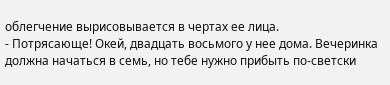облегчение вырисовывается в чертах ее лица.
- Потрясающе! Окей, двадцать восьмого у нее дома. Вечеринка должна начаться в семь, но тебе нужно прибыть по-светски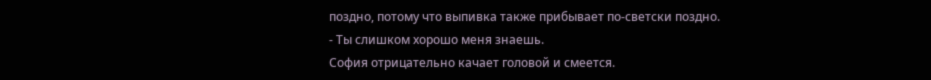поздно, потому что выпивка также прибывает по-светски поздно.
- Ты слишком хорошо меня знаешь.
София отрицательно качает головой и смеется.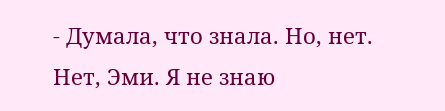- Думала, что знала. Но, нет. Нет, Эми. Я не знаю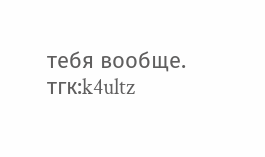тебя вообще.
тгк:k4ultz